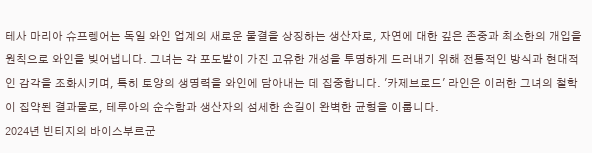테사 마리아 슈프렝어는 독일 와인 업계의 새로운 물결을 상징하는 생산자로, 자연에 대한 깊은 존중과 최소한의 개입을 원칙으로 와인을 빚어냅니다. 그녀는 각 포도밭이 가진 고유한 개성을 투명하게 드러내기 위해 전통적인 방식과 현대적인 감각을 조화시키며, 특히 토양의 생명력을 와인에 담아내는 데 집중합니다. '카제브로드' 라인은 이러한 그녀의 철학이 집약된 결과물로, 테루아의 순수함과 생산자의 섬세한 손길이 완벽한 균형을 이룹니다.
2024년 빈티지의 바이스부르군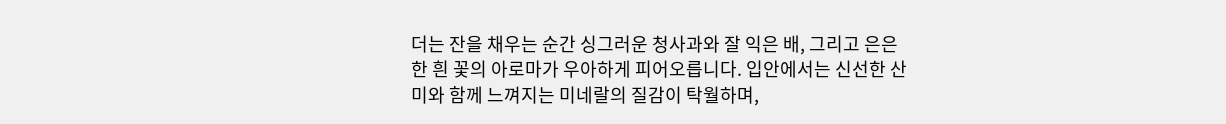더는 잔을 채우는 순간 싱그러운 청사과와 잘 익은 배, 그리고 은은한 흰 꽃의 아로마가 우아하게 피어오릅니다. 입안에서는 신선한 산미와 함께 느껴지는 미네랄의 질감이 탁월하며,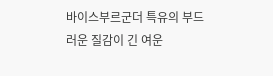바이스부르군더 특유의 부드러운 질감이 긴 여운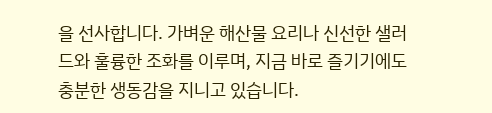을 선사합니다. 가벼운 해산물 요리나 신선한 샐러드와 훌륭한 조화를 이루며, 지금 바로 즐기기에도 충분한 생동감을 지니고 있습니다.